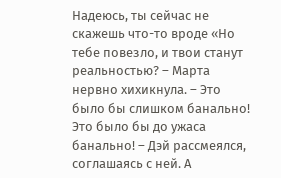Надеюсь, ты сейчас не скажешь что-то вроде «Но тебе повезло, и твои станут реальностью? – Марта нервно хихикнула. – Это было бы слишком банально!
Это было бы до ужаса банально! – Дэй рассмеялся, соглашаясь с ней. А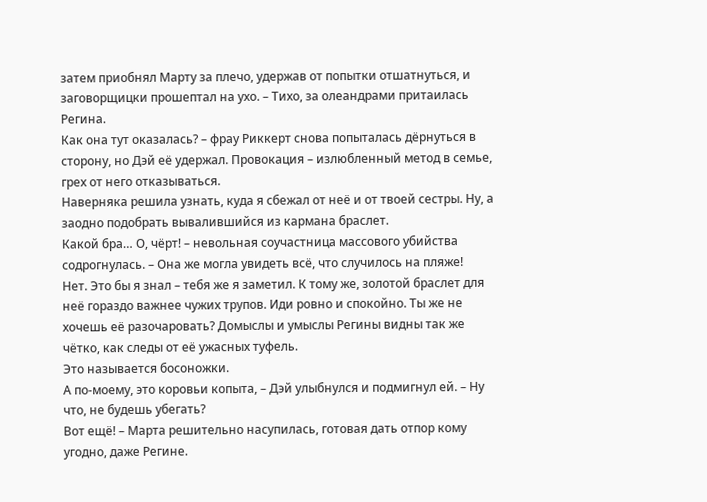затем приобнял Марту за плечо, удержав от попытки отшатнуться, и заговорщицки прошептал на ухо. – Тихо, за олеандрами притаилась Регина.
Как она тут оказалась? – фрау Риккерт снова попыталась дёрнуться в сторону, но Дэй её удержал. Провокация – излюбленный метод в семье, грех от него отказываться.
Наверняка решила узнать, куда я сбежал от неё и от твоей сестры. Ну, а заодно подобрать вывалившийся из кармана браслет.
Какой бра… О, чёрт! – невольная соучастница массового убийства содрогнулась. – Она же могла увидеть всё, что случилось на пляже!
Нет. Это бы я знал – тебя же я заметил. К тому же, золотой браслет для неё гораздо важнее чужих трупов. Иди ровно и спокойно. Ты же не хочешь её разочаровать? Домыслы и умыслы Регины видны так же чётко, как следы от её ужасных туфель.
Это называется босоножки.
А по-моему, это коровьи копыта, – Дэй улыбнулся и подмигнул ей. – Ну что, не будешь убегать?
Вот ещё! – Марта решительно насупилась, готовая дать отпор кому угодно, даже Регине.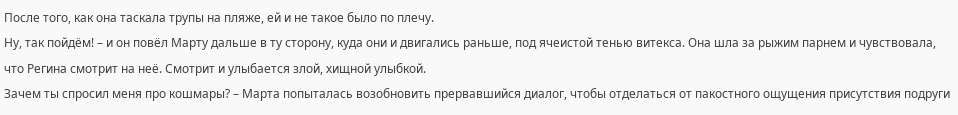После того, как она таскала трупы на пляже, ей и не такое было по плечу.
Ну, так пойдём! – и он повёл Марту дальше в ту сторону, куда они и двигались раньше, под ячеистой тенью витекса. Она шла за рыжим парнем и чувствовала, что Регина смотрит на неё. Смотрит и улыбается злой, хищной улыбкой.
Зачем ты спросил меня про кошмары? – Марта попыталась возобновить прервавшийся диалог, чтобы отделаться от пакостного ощущения присутствия подруги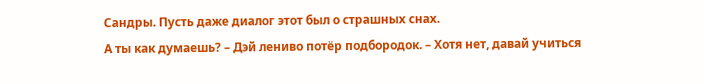Сандры. Пусть даже диалог этот был о страшных снах.
А ты как думаешь? – Дэй лениво потёр подбородок. – Хотя нет, давай учиться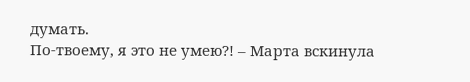думать.
По-твоему, я это не умею?! – Марта вскинула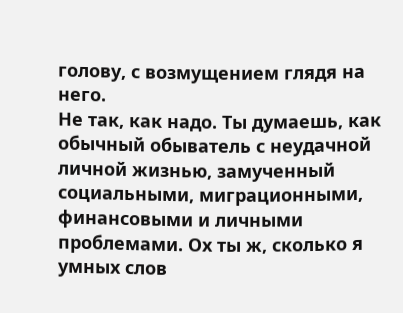голову, с возмущением глядя на него.
Не так, как надо. Ты думаешь, как обычный обыватель с неудачной личной жизнью, замученный социальными, миграционными, финансовыми и личными проблемами. Ох ты ж, сколько я умных слов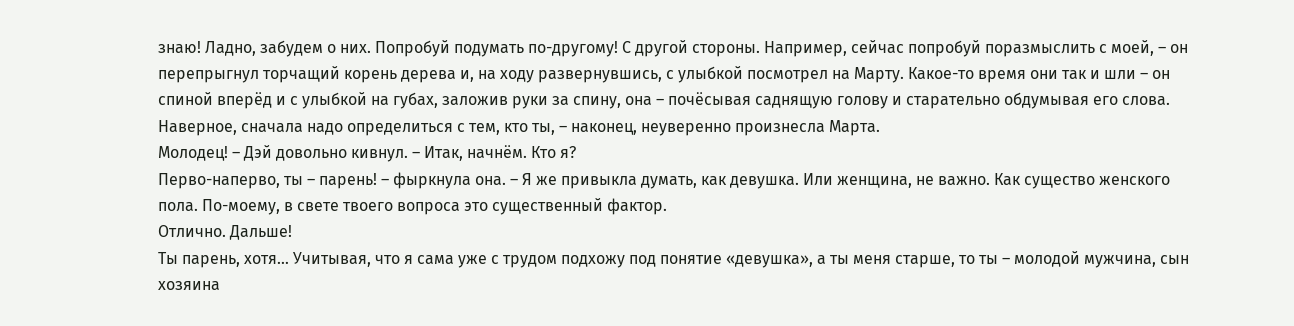знаю! Ладно, забудем о них. Попробуй подумать по-другому! С другой стороны. Например, сейчас попробуй поразмыслить с моей, – он перепрыгнул торчащий корень дерева и, на ходу развернувшись, с улыбкой посмотрел на Марту. Какое-то время они так и шли – он спиной вперёд и с улыбкой на губах, заложив руки за спину, она – почёсывая саднящую голову и старательно обдумывая его слова.
Наверное, сначала надо определиться с тем, кто ты, – наконец, неуверенно произнесла Марта.
Молодец! – Дэй довольно кивнул. – Итак, начнём. Кто я?
Перво-наперво, ты – парень! – фыркнула она. – Я же привыкла думать, как девушка. Или женщина, не важно. Как существо женского пола. По-моему, в свете твоего вопроса это существенный фактор.
Отлично. Дальше!
Ты парень, хотя… Учитывая, что я сама уже с трудом подхожу под понятие «девушка», а ты меня старше, то ты – молодой мужчина, сын хозяина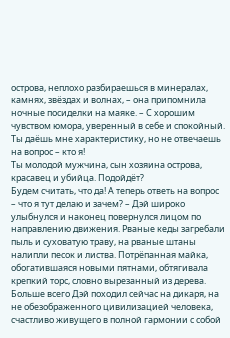острова, неплохо разбираешься в минералах, камнях, звёздах и волнах, – она припомнила ночные посиделки на маяке. – С хорошим чувством юмора, уверенный в себе и спокойный.
Ты даёшь мне характеристику, но не отвечаешь на вопрос – кто я!
Ты молодой мужчина, сын хозяина острова, красавец и убийца. Подойдёт?
Будем считать, что да! А теперь ответь на вопрос – что я тут делаю и зачем? – Дэй широко улыбнулся и наконец повернулся лицом по направлению движения. Рваные кеды загребали пыль и суховатую траву, на рваные штаны налипли песок и листва. Потрёпанная майка, обогатившаяся новыми пятнами, обтягивала крепкий торс, словно вырезанный из дерева. Больше всего Дэй походил сейчас на дикаря, на не обезображенного цивилизацией человека, счастливо живущего в полной гармонии с собой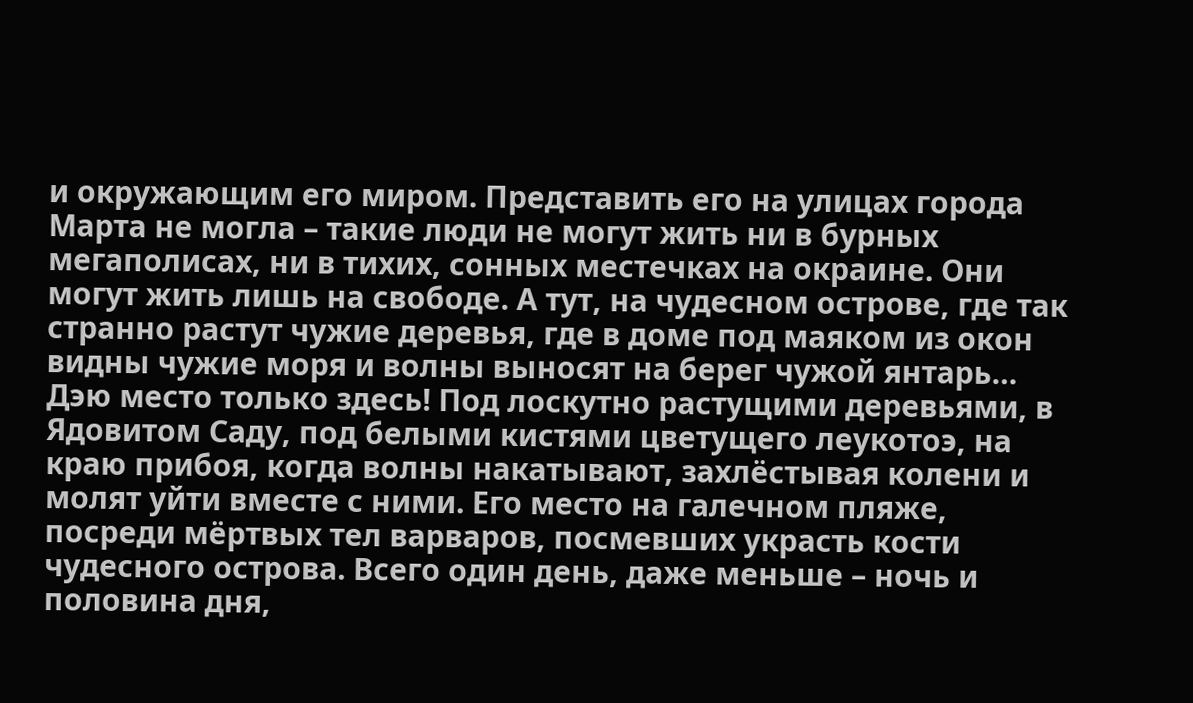и окружающим его миром. Представить его на улицах города Марта не могла – такие люди не могут жить ни в бурных мегаполисах, ни в тихих, сонных местечках на окраине. Они могут жить лишь на свободе. А тут, на чудесном острове, где так странно растут чужие деревья, где в доме под маяком из окон видны чужие моря и волны выносят на берег чужой янтарь… Дэю место только здесь! Под лоскутно растущими деревьями, в Ядовитом Саду, под белыми кистями цветущего леукотоэ, на краю прибоя, когда волны накатывают, захлёстывая колени и молят уйти вместе с ними. Его место на галечном пляже, посреди мёртвых тел варваров, посмевших украсть кости чудесного острова. Всего один день, даже меньше – ночь и половина дня,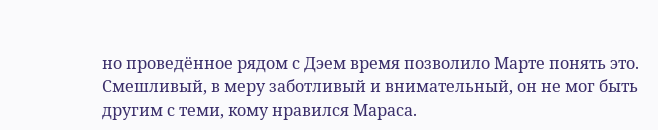но проведённое рядом с Дэем время позволило Марте понять это. Смешливый, в меру заботливый и внимательный, он не мог быть другим с теми, кому нравился Мараса.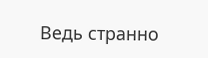Ведь странно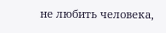не любить человека,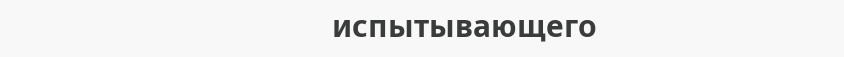испытывающего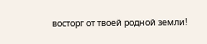восторг от твоей родной земли!